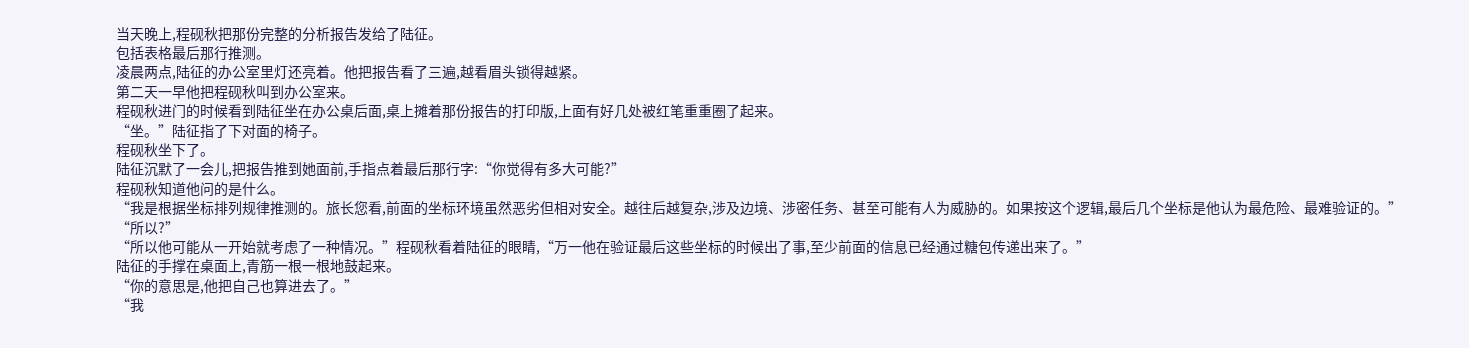当天晚上,程砚秋把那份完整的分析报告发给了陆征。
包括表格最后那行推测。
凌晨两点,陆征的办公室里灯还亮着。他把报告看了三遍,越看眉头锁得越紧。
第二天一早他把程砚秋叫到办公室来。
程砚秋进门的时候看到陆征坐在办公桌后面,桌上摊着那份报告的打印版,上面有好几处被红笔重重圈了起来。
“坐。”陆征指了下对面的椅子。
程砚秋坐下了。
陆征沉默了一会儿,把报告推到她面前,手指点着最后那行字:“你觉得有多大可能?”
程砚秋知道他问的是什么。
“我是根据坐标排列规律推测的。旅长您看,前面的坐标环境虽然恶劣但相对安全。越往后越复杂,涉及边境、涉密任务、甚至可能有人为威胁的。如果按这个逻辑,最后几个坐标是他认为最危险、最难验证的。”
“所以?”
“所以他可能从一开始就考虑了一种情况。”程砚秋看着陆征的眼睛,“万一他在验证最后这些坐标的时候出了事,至少前面的信息已经通过糖包传递出来了。”
陆征的手撑在桌面上,青筋一根一根地鼓起来。
“你的意思是,他把自己也算进去了。”
“我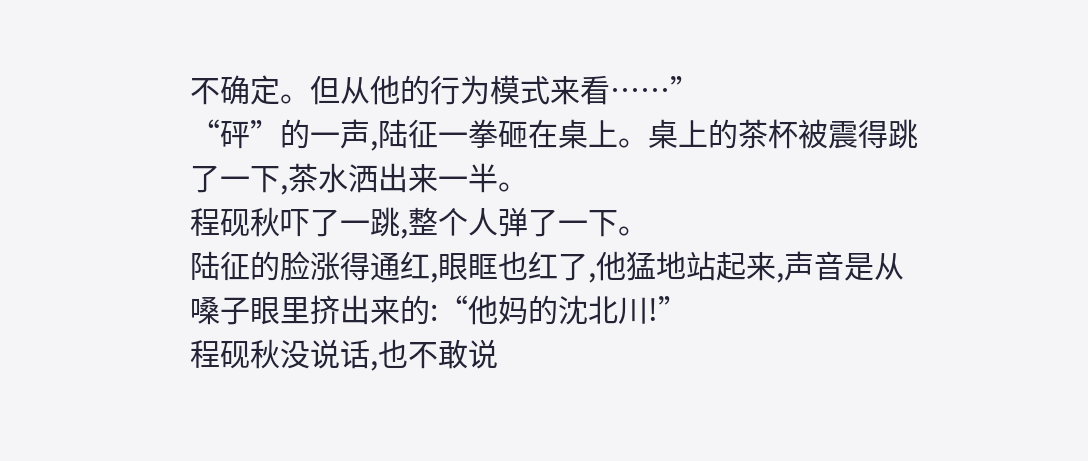不确定。但从他的行为模式来看……”
“砰”的一声,陆征一拳砸在桌上。桌上的茶杯被震得跳了一下,茶水洒出来一半。
程砚秋吓了一跳,整个人弹了一下。
陆征的脸涨得通红,眼眶也红了,他猛地站起来,声音是从嗓子眼里挤出来的:“他妈的沈北川!”
程砚秋没说话,也不敢说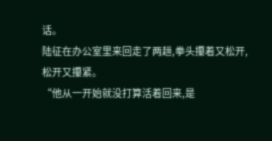话。
陆征在办公室里来回走了两趟,拳头攥着又松开,松开又攥紧。
“他从一开始就没打算活着回来,是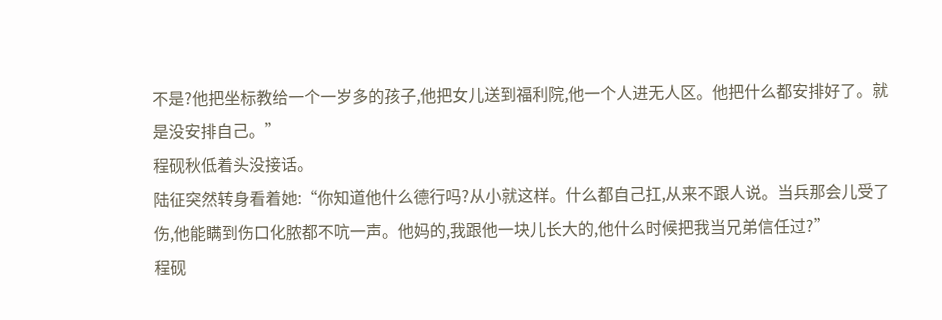不是?他把坐标教给一个一岁多的孩子,他把女儿送到福利院,他一个人进无人区。他把什么都安排好了。就是没安排自己。”
程砚秋低着头没接话。
陆征突然转身看着她:“你知道他什么德行吗?从小就这样。什么都自己扛,从来不跟人说。当兵那会儿受了伤,他能瞒到伤口化脓都不吭一声。他妈的,我跟他一块儿长大的,他什么时候把我当兄弟信任过?”
程砚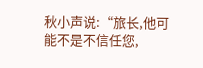秋小声说:“旅长,他可能不是不信任您,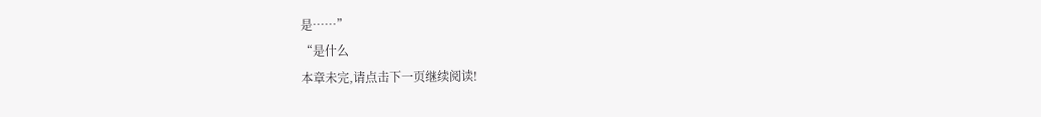是……”
“是什么
本章未完,请点击下一页继续阅读!